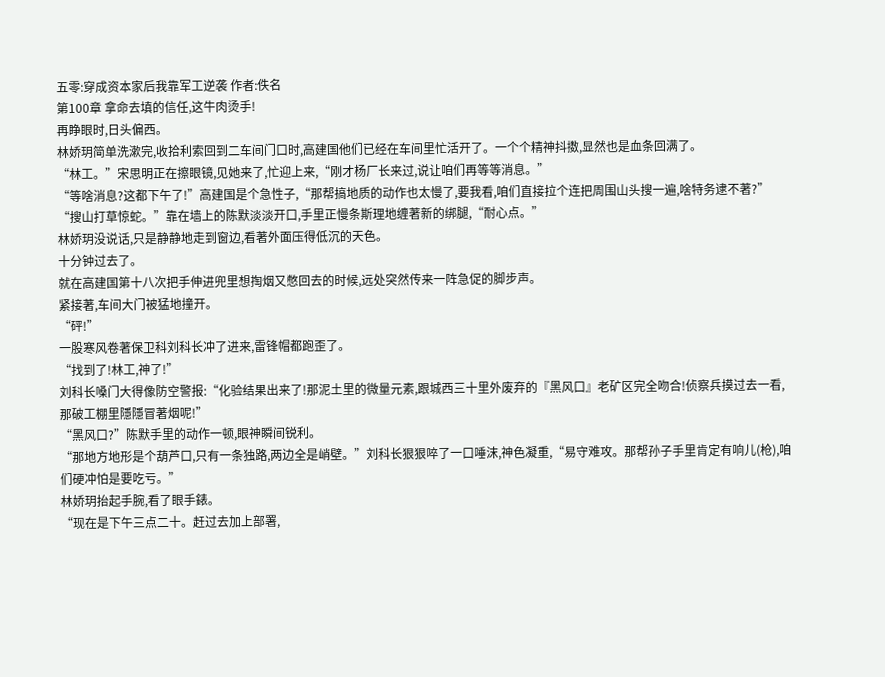五零:穿成资本家后我靠军工逆袭 作者:佚名
第100章 拿命去填的信任,这牛肉烫手!
再睁眼时,日头偏西。
林娇玥简单洗漱完,收拾利索回到二车间门口时,高建国他们已经在车间里忙活开了。一个个精神抖擞,显然也是血条回满了。
“林工。”宋思明正在擦眼镜,见她来了,忙迎上来,“刚才杨厂长来过,说让咱们再等等消息。”
“等啥消息?这都下午了!”高建国是个急性子,“那帮搞地质的动作也太慢了,要我看,咱们直接拉个连把周围山头搜一遍,啥特务逮不著?”
“搜山打草惊蛇。”靠在墙上的陈默淡淡开口,手里正慢条斯理地缠著新的绑腿,“耐心点。”
林娇玥没说话,只是静静地走到窗边,看著外面压得低沉的天色。
十分钟过去了。
就在高建国第十八次把手伸进兜里想掏烟又憋回去的时候,远处突然传来一阵急促的脚步声。
紧接著,车间大门被猛地撞开。
“砰!”
一股寒风卷著保卫科刘科长冲了进来,雷锋帽都跑歪了。
“找到了!林工,神了!”
刘科长嗓门大得像防空警报:“化验结果出来了!那泥土里的微量元素,跟城西三十里外废弃的『黑风口』老矿区完全吻合!侦察兵摸过去一看,那破工棚里隱隱冒著烟呢!”
“黑风口?”陈默手里的动作一顿,眼神瞬间锐利。
“那地方地形是个葫芦口,只有一条独路,两边全是峭壁。”刘科长狠狠啐了一口唾沫,神色凝重,“易守难攻。那帮孙子手里肯定有响儿(枪),咱们硬冲怕是要吃亏。”
林娇玥抬起手腕,看了眼手錶。
“现在是下午三点二十。赶过去加上部署,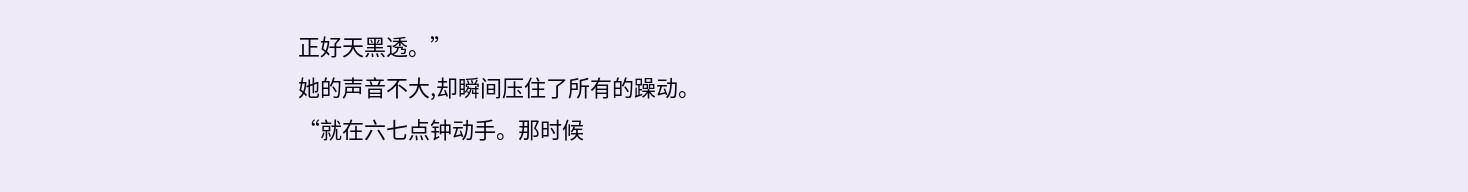正好天黑透。”
她的声音不大,却瞬间压住了所有的躁动。
“就在六七点钟动手。那时候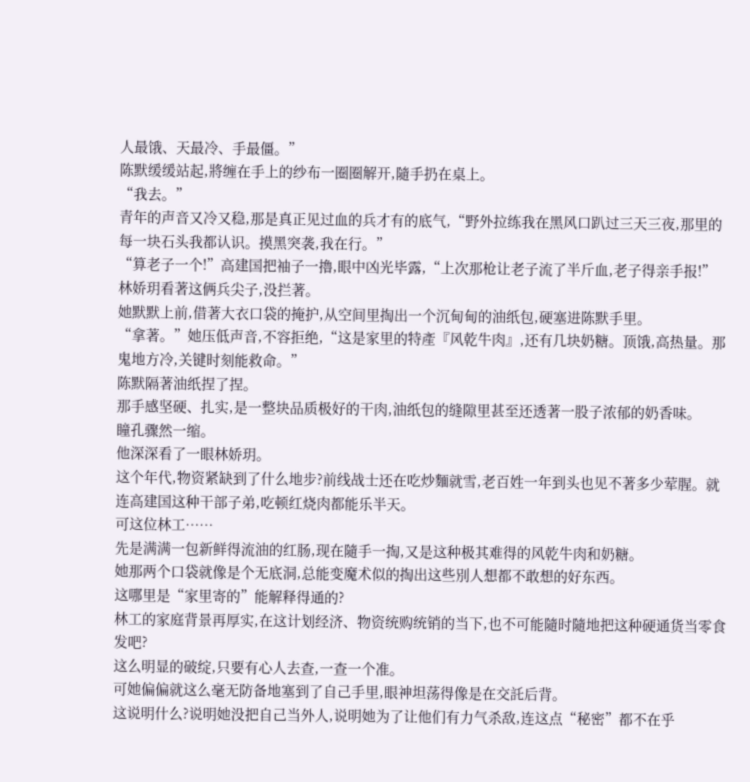人最饿、天最冷、手最僵。”
陈默缓缓站起,將缠在手上的纱布一圈圈解开,隨手扔在桌上。
“我去。”
青年的声音又冷又稳,那是真正见过血的兵才有的底气,“野外拉练我在黑风口趴过三天三夜,那里的每一块石头我都认识。摸黑突袭,我在行。”
“算老子一个!”高建国把袖子一擼,眼中凶光毕露,“上次那枪让老子流了半斤血,老子得亲手报!”
林娇玥看著这俩兵尖子,没拦著。
她默默上前,借著大衣口袋的掩护,从空间里掏出一个沉甸甸的油纸包,硬塞进陈默手里。
“拿著。”她压低声音,不容拒绝,“这是家里的特產『风乾牛肉』,还有几块奶糖。顶饿,高热量。那鬼地方冷,关键时刻能救命。”
陈默隔著油纸捏了捏。
那手感坚硬、扎实,是一整块品质极好的干肉,油纸包的缝隙里甚至还透著一股子浓郁的奶香味。
瞳孔骤然一缩。
他深深看了一眼林娇玥。
这个年代,物资紧缺到了什么地步?前线战士还在吃炒麵就雪,老百姓一年到头也见不著多少荤腥。就连高建国这种干部子弟,吃顿红烧肉都能乐半天。
可这位林工……
先是满满一包新鲜得流油的红肠,现在隨手一掏,又是这种极其难得的风乾牛肉和奶糖。
她那两个口袋就像是个无底洞,总能变魔术似的掏出这些別人想都不敢想的好东西。
这哪里是“家里寄的”能解释得通的?
林工的家庭背景再厚实,在这计划经济、物资统购统销的当下,也不可能隨时隨地把这种硬通货当零食发吧?
这么明显的破绽,只要有心人去查,一查一个准。
可她偏偏就这么毫无防备地塞到了自己手里,眼神坦荡得像是在交託后背。
这说明什么?说明她没把自己当外人,说明她为了让他们有力气杀敌,连这点“秘密”都不在乎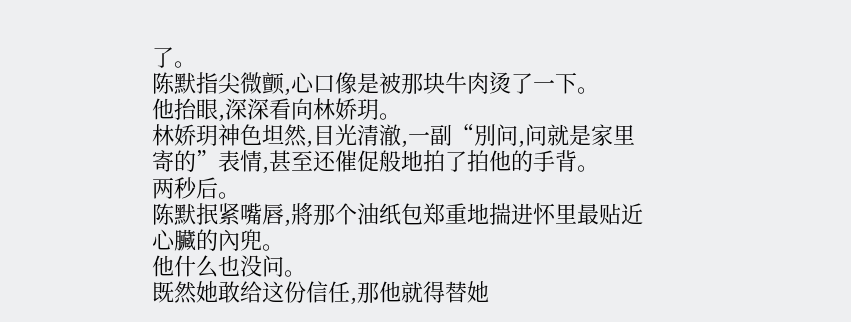了。
陈默指尖微颤,心口像是被那块牛肉烫了一下。
他抬眼,深深看向林娇玥。
林娇玥神色坦然,目光清澈,一副“別问,问就是家里寄的”表情,甚至还催促般地拍了拍他的手背。
两秒后。
陈默抿紧嘴唇,將那个油纸包郑重地揣进怀里最贴近心臟的內兜。
他什么也没问。
既然她敢给这份信任,那他就得替她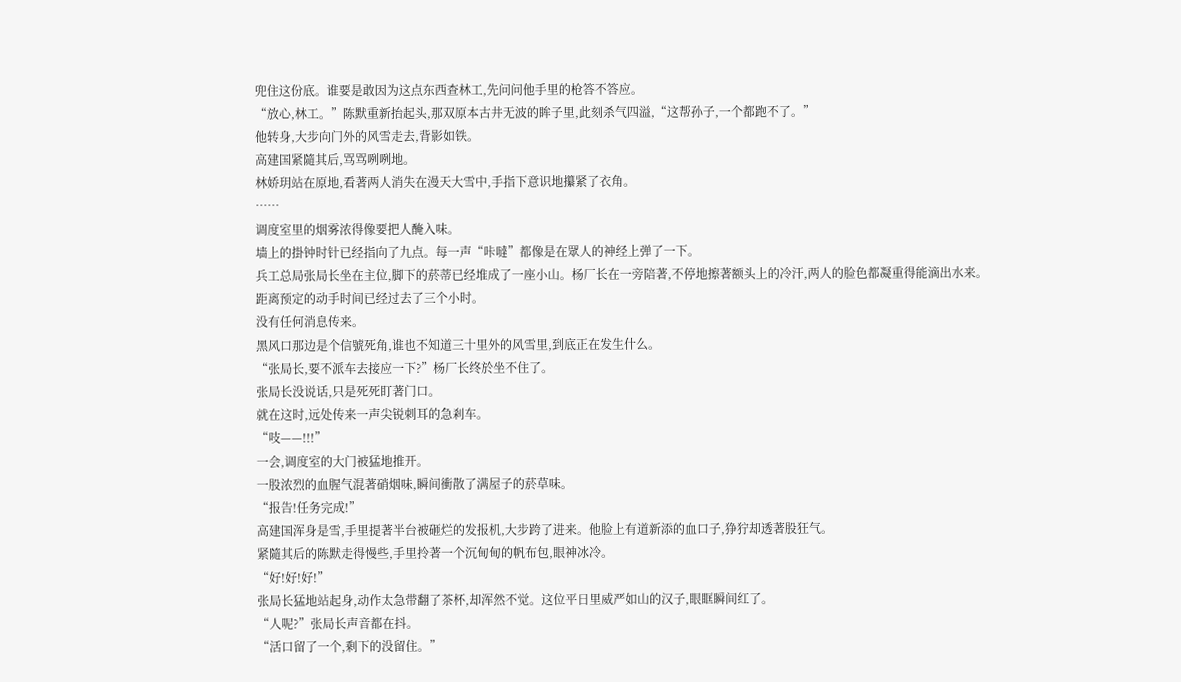兜住这份底。谁要是敢因为这点东西查林工,先问问他手里的枪答不答应。
“放心,林工。”陈默重新抬起头,那双原本古井无波的眸子里,此刻杀气四溢,“这帮孙子,一个都跑不了。”
他转身,大步向门外的风雪走去,背影如铁。
高建国紧隨其后,骂骂咧咧地。
林娇玥站在原地,看著两人消失在漫天大雪中,手指下意识地攥紧了衣角。
……
调度室里的烟雾浓得像要把人醃入味。
墙上的掛钟时针已经指向了九点。每一声“咔噠”都像是在眾人的神经上弹了一下。
兵工总局张局长坐在主位,脚下的菸蒂已经堆成了一座小山。杨厂长在一旁陪著,不停地擦著额头上的冷汗,两人的脸色都凝重得能滴出水来。
距离预定的动手时间已经过去了三个小时。
没有任何消息传来。
黑风口那边是个信號死角,谁也不知道三十里外的风雪里,到底正在发生什么。
“张局长,要不派车去接应一下?”杨厂长终於坐不住了。
张局长没说话,只是死死盯著门口。
就在这时,远处传来一声尖锐刺耳的急剎车。
“吱——!!!”
一会,调度室的大门被猛地推开。
一股浓烈的血腥气混著硝烟味,瞬间衝散了满屋子的菸草味。
“报告!任务完成!”
高建国浑身是雪,手里提著半台被砸烂的发报机,大步跨了进来。他脸上有道新添的血口子,狰狞却透著股狂气。
紧隨其后的陈默走得慢些,手里拎著一个沉甸甸的帆布包,眼神冰冷。
“好!好!好!”
张局长猛地站起身,动作太急带翻了茶杯,却浑然不觉。这位平日里威严如山的汉子,眼眶瞬间红了。
“人呢?”张局长声音都在抖。
“活口留了一个,剩下的没留住。”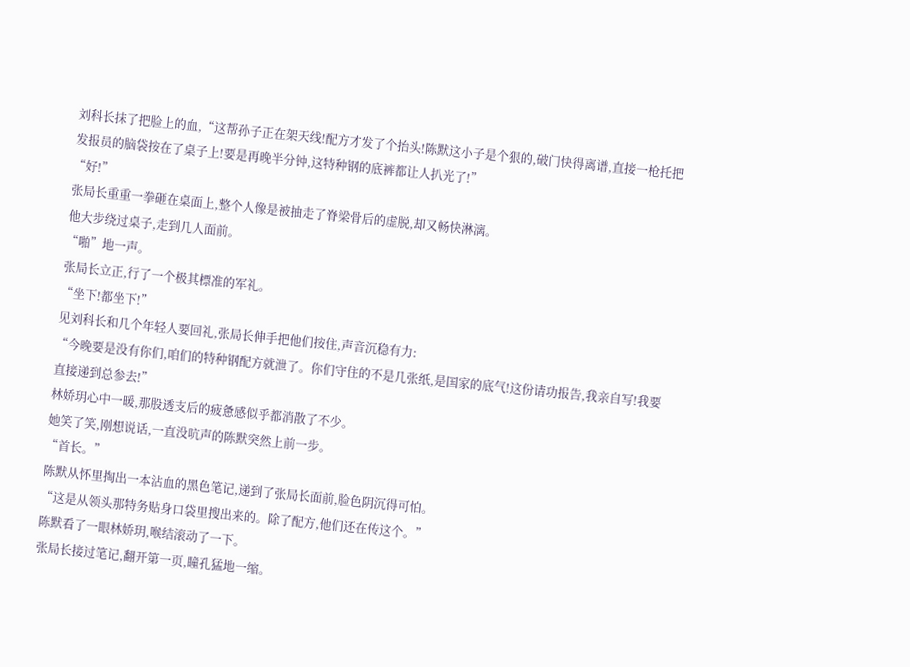刘科长抹了把脸上的血,“这帮孙子正在架天线!配方才发了个抬头!陈默这小子是个狠的,破门快得离谱,直接一枪托把发报员的脑袋按在了桌子上!要是再晚半分钟,这特种钢的底裤都让人扒光了!”
“好!”
张局长重重一拳砸在桌面上,整个人像是被抽走了脊梁骨后的虚脱,却又畅快淋漓。
他大步绕过桌子,走到几人面前。
“啪”地一声。
张局长立正,行了一个极其標准的军礼。
“坐下!都坐下!”
见刘科长和几个年轻人要回礼,张局长伸手把他们按住,声音沉稳有力:
“今晚要是没有你们,咱们的特种钢配方就泄了。你们守住的不是几张纸,是国家的底气!这份请功报告,我亲自写!我要直接递到总参去!”
林娇玥心中一暖,那股透支后的疲惫感似乎都消散了不少。
她笑了笑,刚想说话,一直没吭声的陈默突然上前一步。
“首长。”
陈默从怀里掏出一本沾血的黑色笔记,递到了张局长面前,脸色阴沉得可怕。
“这是从领头那特务贴身口袋里搜出来的。除了配方,他们还在传这个。”
陈默看了一眼林娇玥,喉结滚动了一下。
张局长接过笔记,翻开第一页,瞳孔猛地一缩。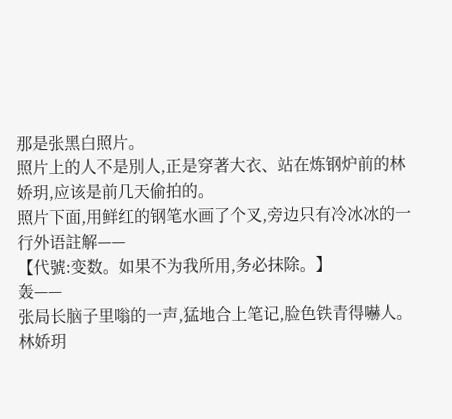那是张黑白照片。
照片上的人不是別人,正是穿著大衣、站在炼钢炉前的林娇玥,应该是前几天偷拍的。
照片下面,用鲜红的钢笔水画了个叉,旁边只有冷冰冰的一行外语註解——
【代號:变数。如果不为我所用,务必抹除。】
轰——
张局长脑子里嗡的一声,猛地合上笔记,脸色铁青得嚇人。
林娇玥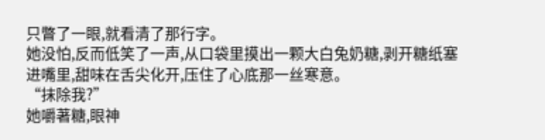只瞥了一眼,就看清了那行字。
她没怕,反而低笑了一声,从口袋里摸出一颗大白兔奶糖,剥开糖纸塞进嘴里,甜味在舌尖化开,压住了心底那一丝寒意。
“抹除我?”
她嚼著糖,眼神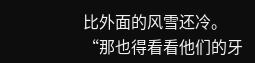比外面的风雪还冷。
“那也得看看他们的牙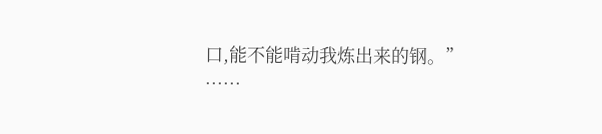口,能不能啃动我炼出来的钢。”
……